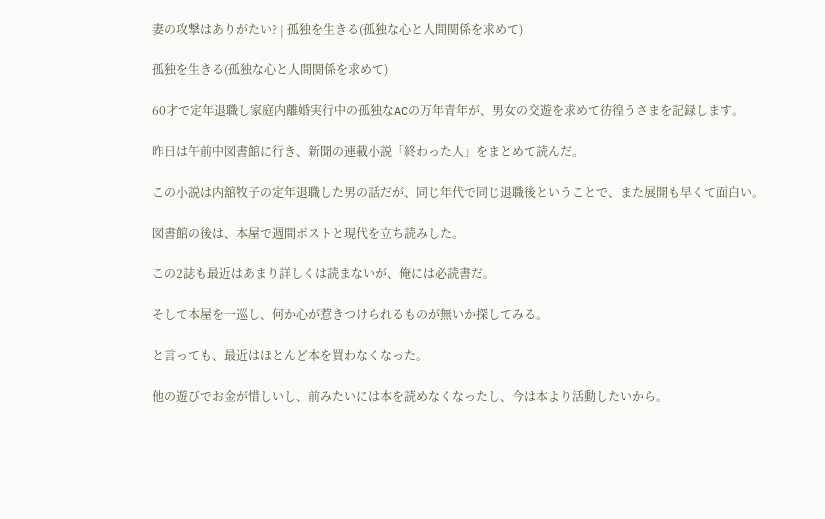妻の攻撃はありがたい? | 孤独を生きる(孤独な心と人間関係を求めて)

孤独を生きる(孤独な心と人間関係を求めて)

60才で定年退職し家庭内離婚実行中の孤独なACの万年青年が、男女の交遊を求めて彷徨うさまを記録します。

昨日は午前中図書館に行き、新聞の連載小説「終わった人」をまとめて読んだ。

この小説は内舘牧子の定年退職した男の話だが、同じ年代で同じ退職後ということで、また展開も早くて面白い。

図書館の後は、本屋で週間ポストと現代を立ち読みした。

この2誌も最近はあまり詳しくは読まないが、俺には必読書だ。

そして本屋を一巡し、何か心が惹きつけられるものが無いか探してみる。

と言っても、最近はほとんど本を買わなくなった。

他の遊びでお金が惜しいし、前みたいには本を読めなくなったし、今は本より活動したいから。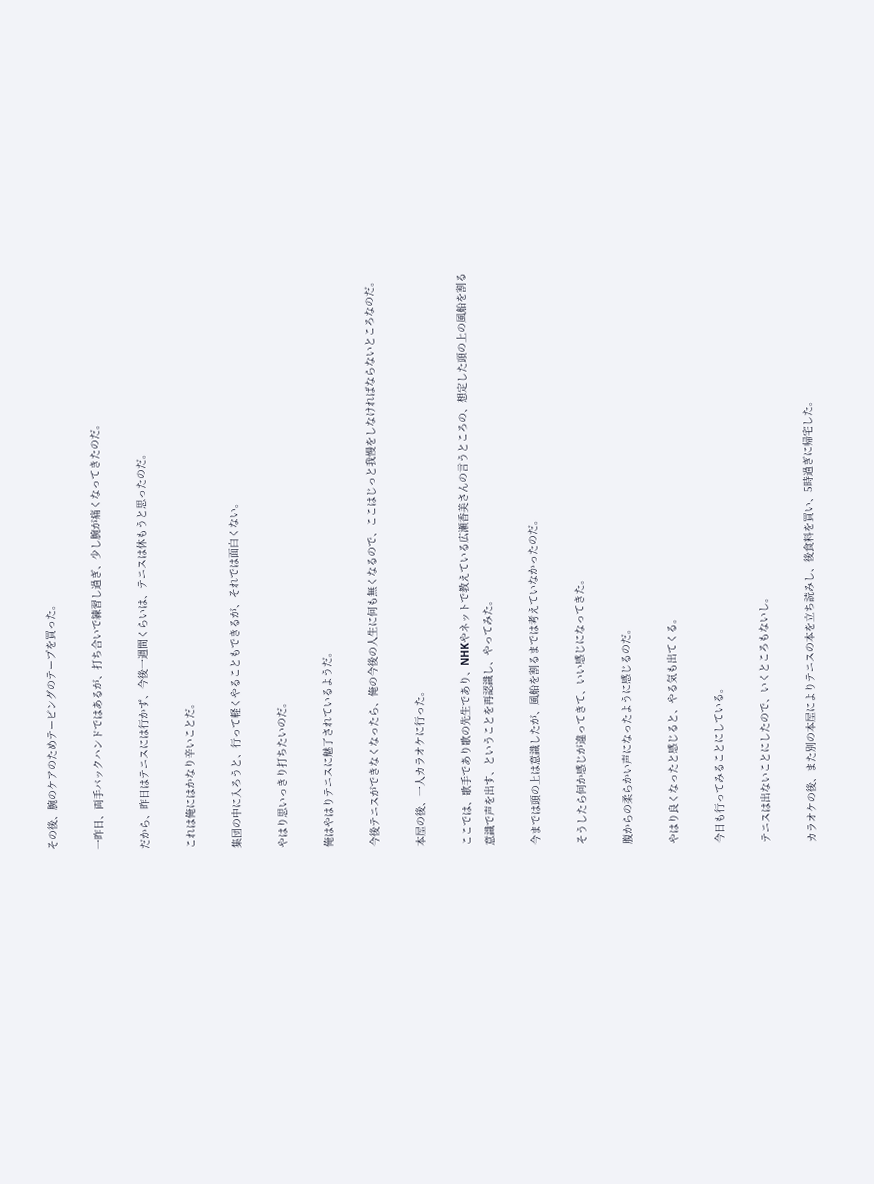その後、腕のケアのためテーピングのテープを買った。

一昨日、両手バックハンドではあるが、打ち合いで練習し過ぎ、少し腕が痛くなってきたのだ。

だから、昨日はテニスには行かず、今後一週間くらいは、テニスは休もうと思ったのだ。

これは俺にはかなり辛いことだ。

集団の中に入ろうと、行って軽くやることもできるが、それでは面白くない。

やはり思いっきり打ちたいのだ。

俺はやはりテニスに魅了されているようだ。

今後テニスができなくなったら、俺の今後の人生に何も無くなるので、ここはじっと我慢をしなければならないところなのだ。

本屋の後、一人カラオケに行った。

ここでは、歌手であり歌の先生であり、NHKやネットで教えている広瀬香美さんの言うところの、想定した頭の上の風船を割る意識で声を出す、ということを再認識し、やってみた。

今までは頭の上は意識したが、風船を割るまでは考えていなかったのだ。

そうしたら何か感じが違ってきて、いい感じになってきた。

腹からの柔らかい声になったように感じるのだ。

やはり良くなったと感じると、やる気も出てくる。

今日も行ってみることにしている。

テニスは出ないことにしたので、いくところもないし。

カラオケの後、また別の本屋によりテニスの本を立ち読みし、後食料を買い、5時過ぎに帰宅した。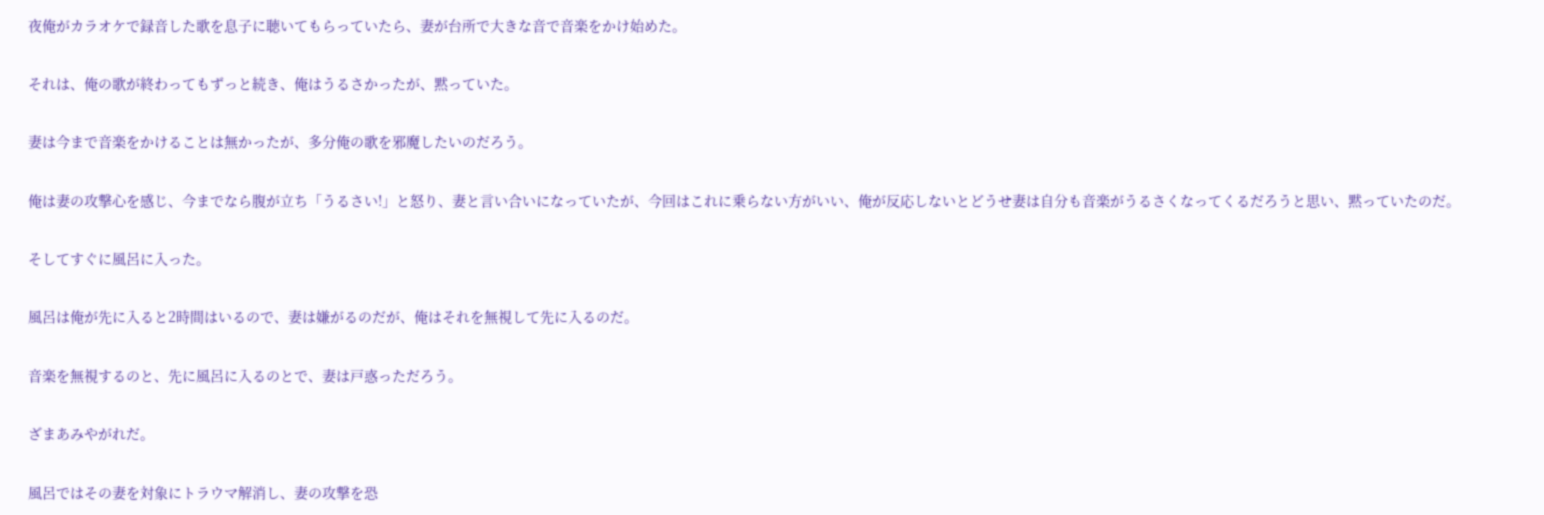夜俺がカラオケで録音した歌を息子に聴いてもらっていたら、妻が台所で大きな音で音楽をかけ始めた。

それは、俺の歌が終わってもずっと続き、俺はうるさかったが、黙っていた。

妻は今まで音楽をかけることは無かったが、多分俺の歌を邪魔したいのだろう。

俺は妻の攻撃心を感じ、今までなら腹が立ち「うるさい!」と怒り、妻と言い合いになっていたが、今回はこれに乗らない方がいい、俺が反応しないとどうせ妻は自分も音楽がうるさくなってくるだろうと思い、黙っていたのだ。

そしてすぐに風呂に入った。

風呂は俺が先に入ると2時間はいるので、妻は嫌がるのだが、俺はそれを無視して先に入るのだ。

音楽を無視するのと、先に風呂に入るのとで、妻は戸惑っただろう。

ざまあみやがれだ。

風呂ではその妻を対象にトラウマ解消し、妻の攻撃を恐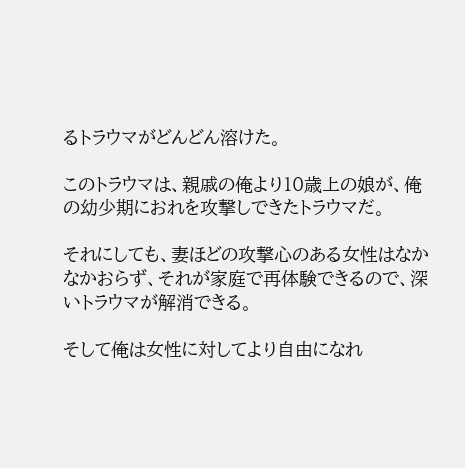るトラウマがどんどん溶けた。

このトラウマは、親戚の俺より10歳上の娘が、俺の幼少期におれを攻撃しできたトラウマだ。

それにしても、妻ほどの攻撃心のある女性はなかなかおらず、それが家庭で再体験できるので、深いトラウマが解消できる。

そして俺は女性に対してより自由になれ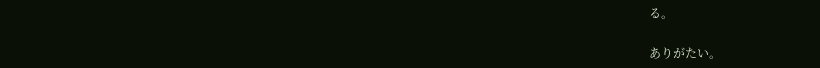る。

ありがたい。